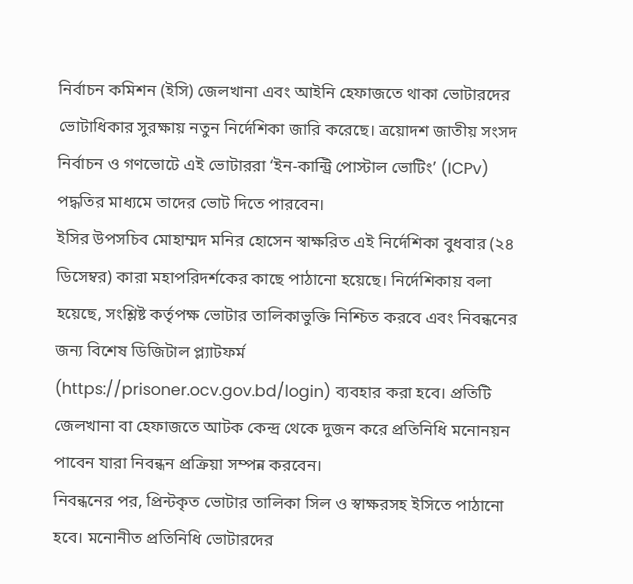নির্বাচন কমিশন (ইসি) জেলখানা এবং আইনি হেফাজতে থাকা ভোটারদের ভোটাধিকার সুরক্ষায় নতুন নির্দেশিকা জারি করেছে। ত্রয়োদশ জাতীয় সংসদ নির্বাচন ও গণভোটে এই ভোটাররা ‘ইন-কান্ট্রি পোস্টাল ভোটিং’ (ICPv) পদ্ধতির মাধ্যমে তাদের ভোট দিতে পারবেন।
ইসির উপসচিব মোহাম্মদ মনির হোসেন স্বাক্ষরিত এই নির্দেশিকা বুধবার (২৪ ডিসেম্বর) কারা মহাপরিদর্শকের কাছে পাঠানো হয়েছে। নির্দেশিকায় বলা হয়েছে, সংশ্লিষ্ট কর্তৃপক্ষ ভোটার তালিকাভুক্তি নিশ্চিত করবে এবং নিবন্ধনের জন্য বিশেষ ডিজিটাল প্ল্যাটফর্ম (https://prisoner.ocv.gov.bd/login) ব্যবহার করা হবে। প্রতিটি জেলখানা বা হেফাজতে আটক কেন্দ্র থেকে দুজন করে প্রতিনিধি মনোনয়ন পাবেন যারা নিবন্ধন প্রক্রিয়া সম্পন্ন করবেন।
নিবন্ধনের পর, প্রিন্টকৃত ভোটার তালিকা সিল ও স্বাক্ষরসহ ইসিতে পাঠানো হবে। মনোনীত প্রতিনিধি ভোটারদের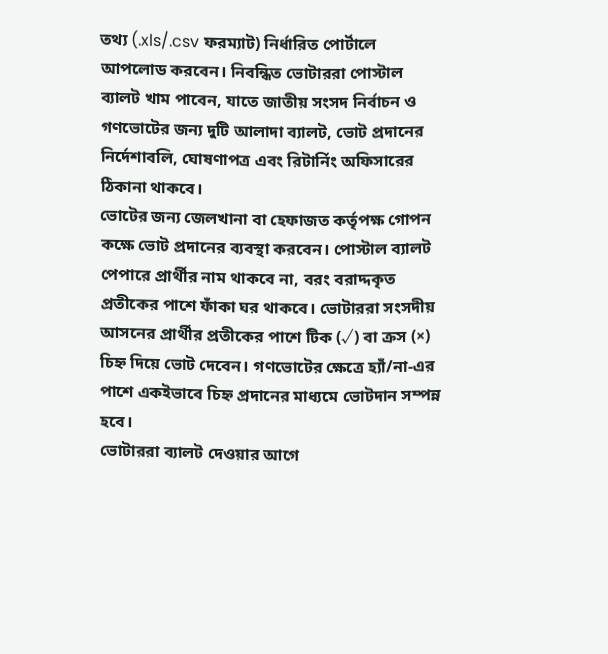তথ্য (.xls/.csv ফরম্যাট) নির্ধারিত পোর্টালে আপলোড করবেন। নিবন্ধিত ভোটাররা পোস্টাল ব্যালট খাম পাবেন, যাতে জাতীয় সংসদ নির্বাচন ও গণভোটের জন্য দুটি আলাদা ব্যালট, ভোট প্রদানের নির্দেশাবলি, ঘোষণাপত্র এবং রিটার্নিং অফিসারের ঠিকানা থাকবে।
ভোটের জন্য জেলখানা বা হেফাজত কর্তৃপক্ষ গোপন কক্ষে ভোট প্রদানের ব্যবস্থা করবেন। পোস্টাল ব্যালট পেপারে প্রার্থীর নাম থাকবে না, বরং বরাদ্দকৃত প্রতীকের পাশে ফাঁকা ঘর থাকবে। ভোটাররা সংসদীয় আসনের প্রার্থীর প্রতীকের পাশে টিক (√) বা ক্রস (×) চিহ্ন দিয়ে ভোট দেবেন। গণভোটের ক্ষেত্রে হ্যাঁ/না-এর পাশে একইভাবে চিহ্ন প্রদানের মাধ্যমে ভোটদান সম্পন্ন হবে।
ভোটাররা ব্যালট দেওয়ার আগে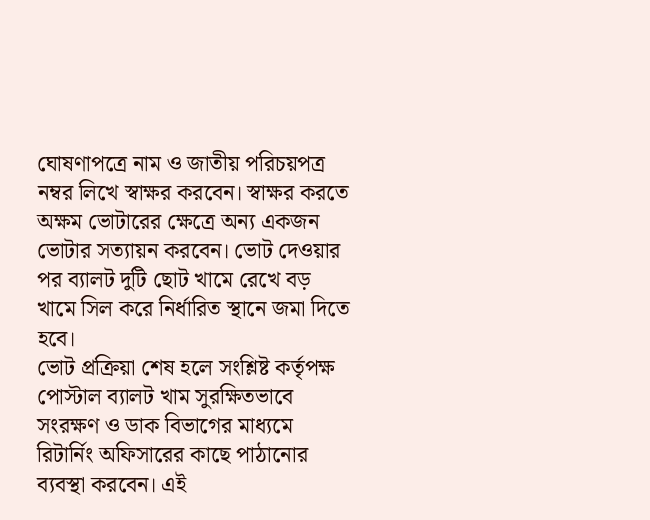ঘোষণাপত্রে নাম ও জাতীয় পরিচয়পত্র নম্বর লিখে স্বাক্ষর করবেন। স্বাক্ষর করতে অক্ষম ভোটারের ক্ষেত্রে অন্য একজন ভোটার সত্যায়ন করবেন। ভোট দেওয়ার পর ব্যালট দুটি ছোট খামে রেখে বড় খামে সিল করে নির্ধারিত স্থানে জমা দিতে হবে।
ভোট প্রক্রিয়া শেষ হলে সংশ্লিষ্ট কর্তৃপক্ষ পোস্টাল ব্যালট খাম সুরক্ষিতভাবে সংরক্ষণ ও ডাক বিভাগের মাধ্যমে রিটার্নিং অফিসারের কাছে পাঠানোর ব্যবস্থা করবেন। এই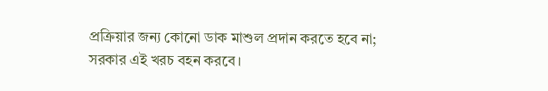প্রক্রিয়ার জন্য কোনো ডাক মাশুল প্রদান করতে হবে না; সরকার এই খরচ বহন করবে।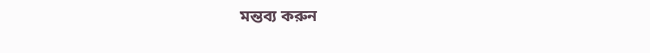মন্তব্য করুন